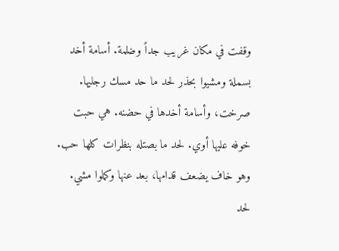وقفت في مكان غريب جداً وضلمة. أسامة أخد بسملة ومشيوا بحذر لحد ما حد مسك رجليها. صرخت، وأسامة أخدها في حضنه. هي حبت خوفه عليها أوي. لحد ما بصتله بنظرات كلها حب. وهو خاف يضعف قدامها، بعد عنها وكملوا مشي. لحد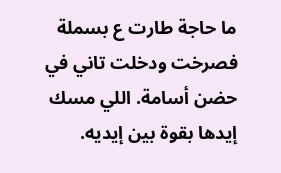ما حاجة طارت ع بسملة فصرخت ودخلت تاني في حضن أسامة. اللي مسك إيدها بقوة بين إيديه.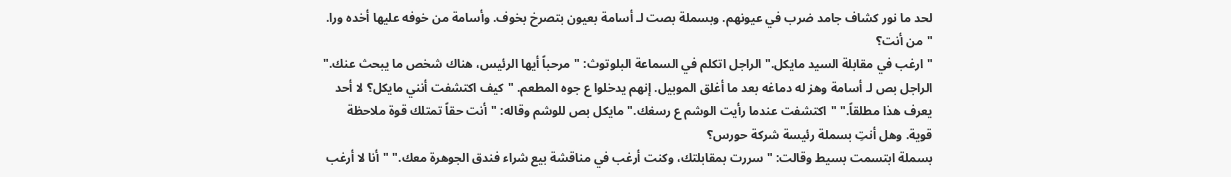لحد ما نور كشاف جامد ضرب في عيونهم. وبسملة بصت لـ أسامة بعيون بتصرخ بخوف. وأسامة من خوفه عليها أخده ورا. "من أنت؟
"ارغب في مقابلة السيد مايكل." الراجل اتكلم في السماعة البلوتوث: "مرحباً أيها الرئيس، هناك شخص ما يبحث عنك." الراجل بص لـ أسامة وهز له دماغه بعد ما أغلق الموبيل. إنهم يدخلوا ع جوه المطعم. "كيف اكتشفت أنني مايكل؟ لا أحد يعرف هذا مطلقاً." "اكتشفت عندما رأيت الوشم ع رسغك." مايكل بص للوشم وقاله: "أنت حقاً تمتلك قوة ملاحظة قوية. وهل أنتِ بسملة رئيسة شركة حورس؟
بسملة ابتسمت بسيط وقالت: "سررت بمقابلتك، وكنت أرغب في مناقشة بيع شراء فندق الجوهرة معك." "أنا لا أرغب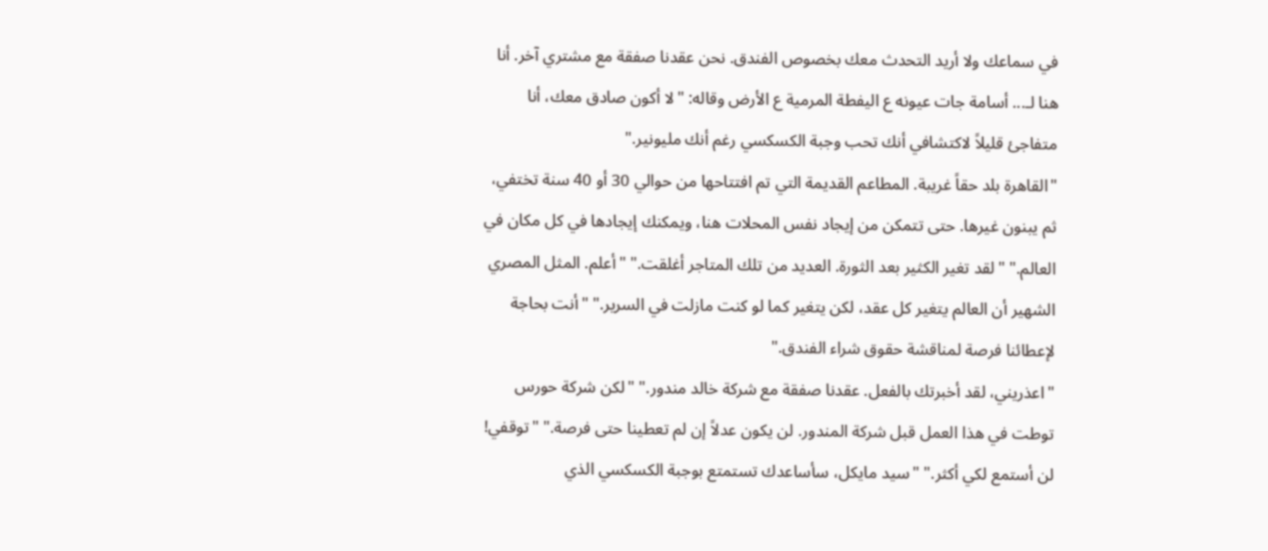في سماعك ولا أريد التحدث معك بخصوص الفندق. نحن عقدنا صفقة مع مشتري آخر. أنا هنا لـ... أسامة جات عيونه ع اليفطة المرمية ع الأرض وقاله: "لا أكون صادق معك، أنا متفاجئ قليلاً لاكتشافي أنك تحب وجبة الكسكسي رغم أنك مليونير."
"القاهرة بلد حقاً غريبة. المطاعم القديمة التي تم افتتاحها من حوالي 30 أو 40 سنة تختفي، ثم يبنون غيرها. حتى تتمكن من إيجاد نفس المحلات هنا، ويمكنك إيجادها في كل مكان في العالم." "لقد تغير الكثير بعد الثورة. العديد من تلك المتاجر أغلقت." "أعلم. المثل المصري الشهير أن العالم يتغير كل عقد، لكن يتغير كما لو كنت مازلت في السرير." "أنت بحاجة لإعطائنا فرصة لمناقشة حقوق شراء الفندق."
"اعذريني، لقد أخبرتك بالفعل. عقدنا صفقة مع شركة خالد مندور." "لكن شركة حورس توطت في هذا العمل قبل شركة المندور. لن يكون عدلاً إن لم تعطينا حتى فرصة." "توقفي! لن أستمع لكي أكثر." "سيد مايكل، سأساعدك تستمتع بوجبة الكسكسي الذي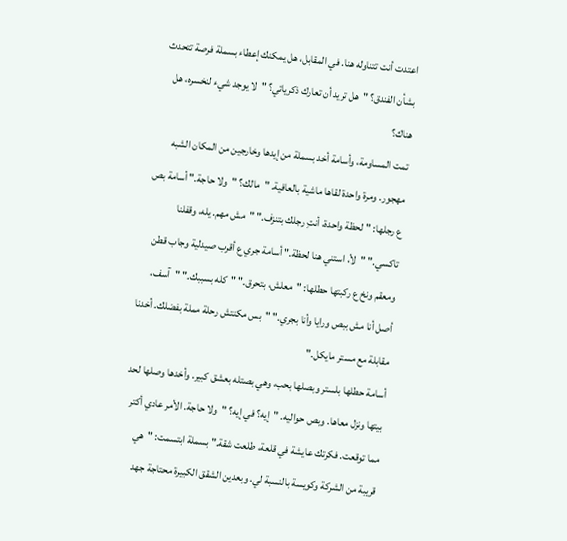اعتدت أنت تتناوله هنا. في المقابل، هل يمكنك إعطاء بسملة فرصة تتحدث بشأن الفندق؟ "هل تريد أن تعارك ذكرياتي؟ "لا يوجد شيء لنخسره، هل هناك؟
تمت المساومة، وأسامة أخد بسملة من إيدها وخارجين من المكان الشبه مهجور. ومرة واحدة لقاها ماشية بالعافية. "مالك؟ "ولا حاجة." أسامة بص ع رجلها: "لحظة واحدة، أنتِ رجلك بتنزف." "مش مهم. يله، وقفلنا تاكسي." "لأ، استني هنا لحظة." أسامة جري ع أقرب صيدلية وجاب قطن ومعقم ونخ ع ركبتها حطلها: "معلش، بتحرق." "كله بسببك." "آسف، أصل أنا مش ببص ورايا وأنا بجري." "بس مكنتش رحلة مملة بفضلك. أخدنا مقابلة مع مستر مايكل."
أسامة حطلها بلستر وبصلها بحب، وهي بصتله بعشق كبير. وأخدها وصلها لحد بيتها ونزل معاها. وبص حواليه. "إيه؟ في إيه؟ "ولا حاجة. الأمر عادي أكتر مما توقعت. فكرتك عايشة في قلعة، طلعت شقة." بسملة ابتسمت: "هي قريبة من الشركة وكويسة بالنسبة لي. وبعدين الشقق الكبيرة محتاجة جهد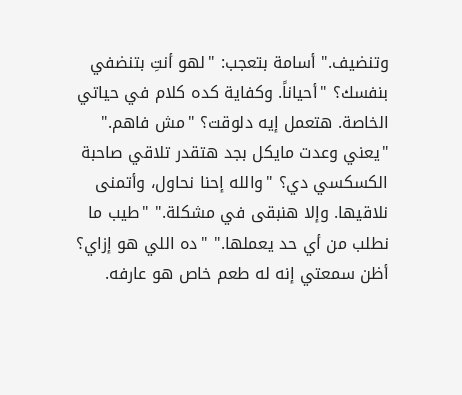وتنضيف." أسامة بتعجب: "لهو أنتِ بتنضفي بنفسك؟ "أحياناً. وكفاية كده كلام في حياتي الخاصة. هتعمل إيه دلوقت؟ "مش فاهم."
"يعني وعدت مايكل بجد هتقدر تلاقي صاحبة الكسكسي دي؟ "والله إحنا نحاول، وأتمنى نلاقيها. وإلا هنبقى في مشكلة." "طيب ما نطلب من أي حد يعملها." "ده اللي هو إزاي؟ أظن سمعتي إنه له طعم خاص هو عارفه.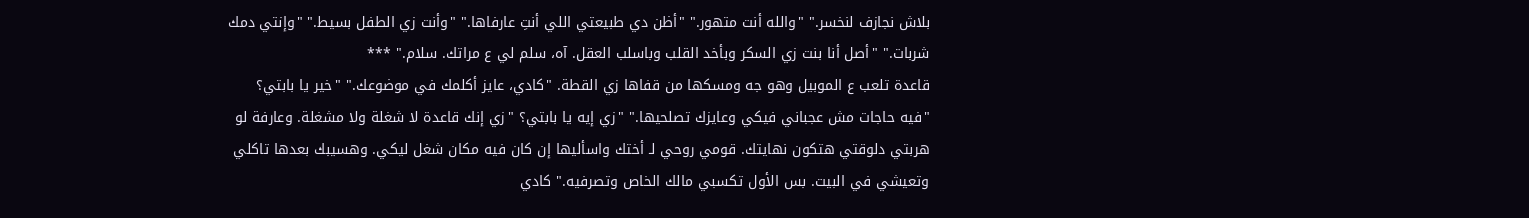بلاش نجازف لنخسر." "والله أنت متهور." "أظن دي طبيعتي اللي أنتِ عارفاها." "وأنت زي الطفل بسيط." "وإنتي دمك شربات." "أصل أنا بنت زي السكر وبأخد القلب وباسلب العقل. آه، سلم لي ع مراتك. سلام." ***
قاعدة تلعب ع الموبيل وهو جه ومسكها من قفاها زي القطة. "كادي، عايز أكلمك في موضوعك." "خير يا بابتي؟ "فيه حاجات مش عجباني فيكي وعايزك تصلحيها." "زي إيه يا بابتي؟ "زي إنك قاعدة لا شغلة ولا مشغلة. وعارفة لو هربتي دلوقتي هتكون نهايتك. قومي روحي لـ أختك واسأليها إن كان فيه مكان شغل ليكي. وهسيبك بعدها تاكلي وتعيشي في البيت. بس الأول تكسبي مالك الخاص وتصرفيه." كادي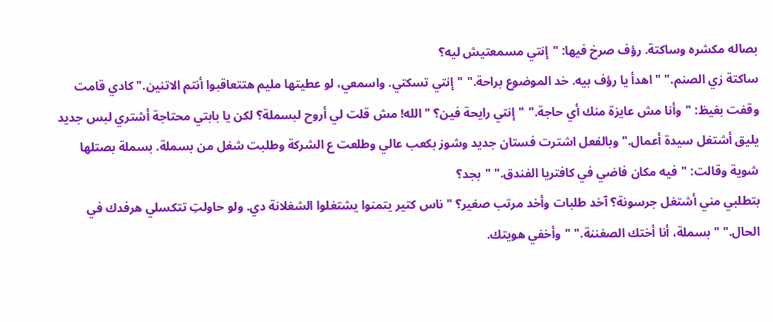بصاله مكشره وساكتة. رؤف صرخ فيها: "إنتي مسمعتيش ليه؟
ساكتة زي الصنم." "اهدأ يا رؤف بيه. خد الموضوع براحة." "إنتي تسكتي. واسمعي، لو عطيتها مليم هتتعاقبوا أنتم الاتنين." كادي قامت وقفت بغيظ: "وأنا مش عايزة منك أي حاجة." "إنتي رايحة فين؟ "الله! مش قلت لي أروح لبسملة؟ لكن يا بابتي محتاجة أشتري لبس جديد يليق أشتغل سيدة أعمال." وبالفعل اشترت فستان جديد وشوز بكعب عالي وطلعت ع الشركة وطلبت شغل من بسملة. بسملة بصتلها شوية وقالت: "فيه مكان فاضي في كافتريا الفندق." "بجد؟
بتطلبي مني أشتغل جرسونة؟ آخد طلبات وأخد مرتب صغير؟ "ناس كتير يتمنوا يشتغلوا الشغلانة دي. ولو حاولتِ تتكسلي هرفدك في الحال." "بسملة، أنا أختك الصغننة." "وأخفي هويتك.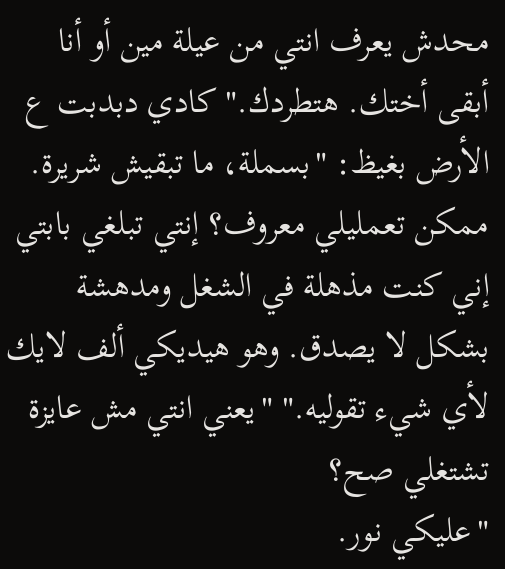محدش يعرف انتي من عيلة مين أو أنا أبقى أختك. هتطردك." كادي دبدبت ع الأرض بغيظ: "بسملة، ما تبقيش شريرة. ممكن تعمليلي معروف؟ إنتي تبلغي بابتي إني كنت مذهلة في الشغل ومدهشة بشكل لا يصدق. وهو هيديكي ألف لايك لأي شيء تقوليه." "يعني انتي مش عايزة تشتغلي صح؟
"عليكي نور.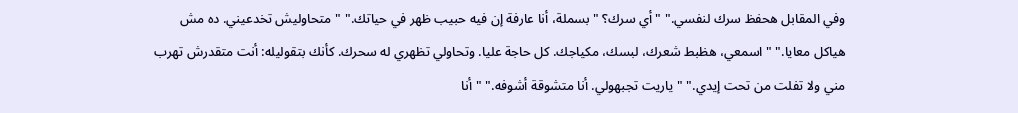وفي المقابل هحفظ سرك لنفسي." "أي سرك؟ "بسملة، أنا عارفة إن فيه حبيب ظهر في حياتك." "متحاوليش تخدعيني. ده مش هياكل معايا." "اسمعي، هظبط شعرك، لبسك، مكياجك. كل حاجة عليا. وتحاولي تظهري له سحرك. كأنك بتقوليله: أنت متقدرش تهرب مني ولا تفلت من تحت إيدي." "ياريت تجبهولي. أنا متشوقة أشوفه." "أنا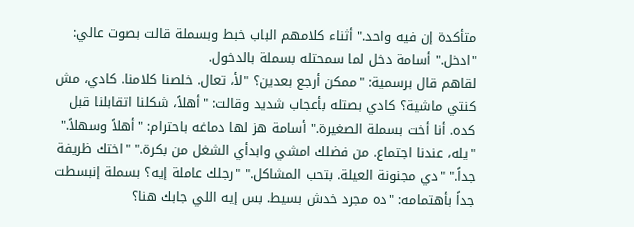متأكدة إن فيه واحد." أثناء كلامهم الباب خبط وبسملة قالت بصوت عالي: "ادخل." أسامة دخل لما سمحتله بسملة بالدخول.
لقاهم قال برسمية: "ممكن أرجع بعدين؟ "لأ، تعال. خلصنا كلامنا. كادي، مش كنتي ماشية؟ كادي بصتله بأعجاب شديد وقالت: "أهلاً، شكلنا اتقابلنا قبل كده. أنا أخت بسملة الصغيرة." أسامة هز لها دماغه باحترام: "أهلاً وسهلاً." "يله، عندنا اجتماع. من فضلك امشي وابدأي الشغل من بكرة." "اختك ظريفة جداً." "دي مجنونة العيلة. بتحب المشاكل." "رجلك عاملة إيه؟ بسملة إنبسطت جداً بأهتمامه: "ده مجرد خدش بسيط. بس إيه اللي جابك هنا؟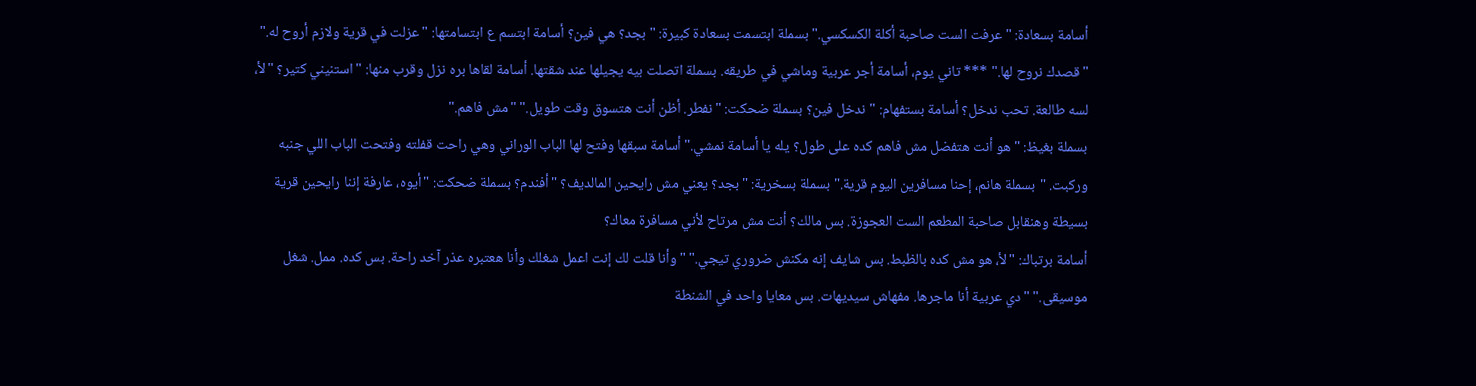أسامة بسعادة: "عرفت الست صاحبة أكلة الكسكسي." بسملة ابتسمت بسعادة كبيرة: "بجد؟ هي فين؟ أسامة ابتسم ع ابتسامتها: "عزلت في قرية ولازم أروح له." "قصدك نروح لها." *** تاني يوم، أسامة أجر عربية وماشي في طريقه. بسملة اتصلت بيه يجيلها عند شقتها. أسامة لقاها بره نزل وقرب منها: "استنيني كتير؟ "لأ، لسه طالعة. تحب ندخل؟ أسامة بستفهام: "ندخل فين؟ بسملة ضحكت: "نفطر. أظن أنت هتسوق وقت طويل." "مش فاهم."
بسملة بغيظ: "هو أنت هتفضل مش فاهم كده على طول؟ يله يا أسامة نمشي." أسامة سبقها وفتح لها الباب الوراني وهي راحت قفلته وفتحت الباب اللي جنبه وركبت. "بسملة هانم، إحنا مسافرين اليوم قرية." بسملة بسخرية: "بجد؟ يعني مش رايحين المالديف؟ "أفندم؟ بسملة ضحكت: "أيوه، عارفة إننا رايحين قرية بسيطة وهنقابل صاحبة المطعم الست العجوزة. بس مالك؟ أنت مش مرتاح لأني مسافرة معاك؟
أسامة برتباك: "لأ، هو مش كده بالظبط. بس شايف إنه مكنش ضروري تيجي." "وأنا قلت لك إنت اعمل شغلك وأنا هعتبره عذر آخد راحة. بس كده. ممل. شغل موسيقى." "دي عربية أنا ماجرها. مفهاش سيديهات. بس معايا واحد في الشنطة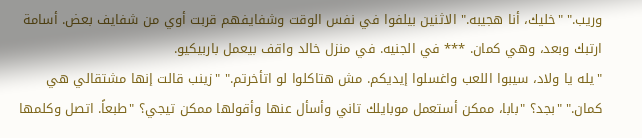وريب." "خليك، أنا هجيبه." الاثنين بيلفوا في نفس الوقت وشفايفهم قربت أوي من شفايف بعض. أسامة ارتبك وبعد، وهي كمان. *** في الجنيه. في منزل خالد واقف بيعمل باربيكيو.
"يله يا ولاد، سيبوا اللعب واغسلوا إيديكم. مش هتاكلوا لو اتأخرتم." "زينب قالت إنها مشتقالي هي كمان." "بجد؟ "بابا، ممكن أستعمل موبايلك تاني وأسأل عنها وأقولها ممكن تيجي؟ "طبعاً. اتصل وكلمها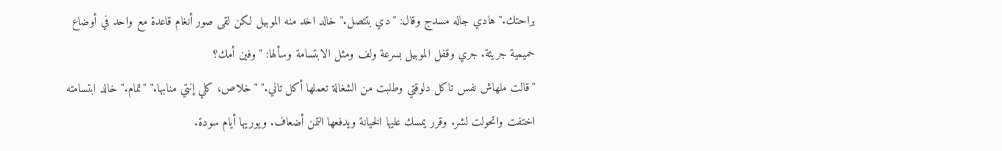براحتك." هادي جاله مسدج وقال: "دي بتتصل." خالد اخد منه الموبيل لكن لقى صور أنغام قاعدة مع واحد في أوضاع حميمية جريئة. جري وقفل الموبيل بسرعة ولف ومثل الابتسامة وسألها: "وفين أمك؟
"قالت ملهاش نفس تاكل دلوقتي وطلبت من الشغالة تعملها أكل تاني." "خلاص، كلي إنتي منابها." "تمام." خالد ابتسامته اختفت واتحولت لشر. وقرر يمسك عليها الخيانة ويدفعها التمن أضعاف. ويوريها أيام سودة.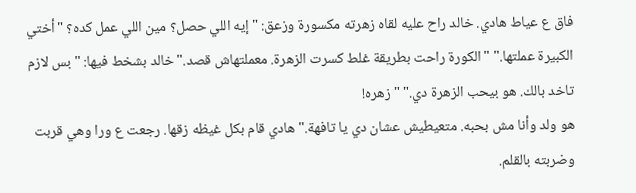فاق ع عياط هادي. خالد راح عليه لقاه زهرته مكسورة وزعق: "إيه اللي حصل؟ مين اللي عمل كده؟ "أختي الكبيرة عملتها." "الكورة راحت بطريقة غلط كسرت الزهرة. معملتهاش قصد." خالد بشخط فيها: "بس لازم تاخد بالك. هو بيحب الزهرة دي." "زهره!
هو ولد وأنا مش بحبه. متعيطيش عشان دي يا تافهة." هادي قام بكل غيظه زقها. رجعت ع ورا وهي قربت وضربته بالقلم.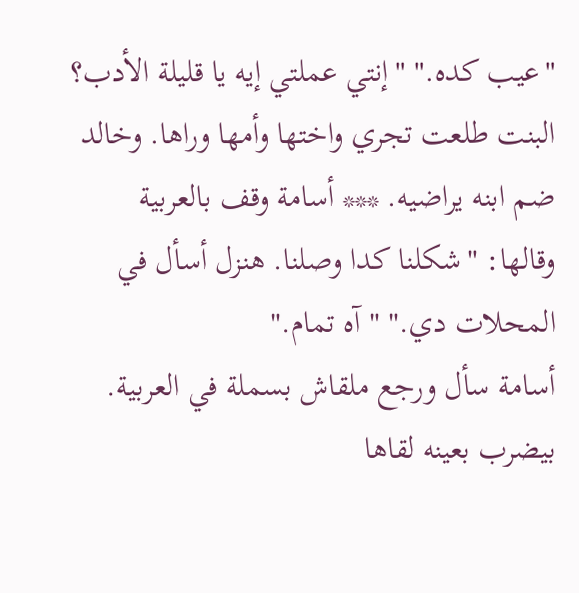"عيب كده." "إنتي عملتي إيه يا قليلة الأدب؟ البنت طلعت تجري واختها وأمها وراها. وخالد ضم ابنه يراضيه. *** أسامة وقف بالعربية وقالها: "شكلنا كدا وصلنا. هنزل أسأل في المحلات دي." "آه تمام."
أسامة سأل ورجع ملقاش بسملة في العربية. بيضرب بعينه لقاها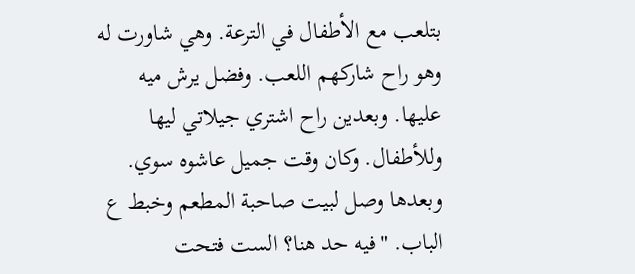بتلعب مع الأطفال في الترعة. وهي شاورت له وهو راح شاركهم اللعب. وفضل يرش ميه عليها. وبعدين راح اشتري جيلاتي ليها وللأطفال. وكان وقت جميل عاشوه سوي. وبعدها وصل لبيت صاحبة المطعم وخبط ع الباب. "فيه حد هنا؟ الست فتحت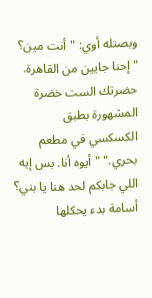وبصتله أوي: "أنت مين؟ "إحنا جايين من القاهرة. حضرتك الست خضرة المشهورة بطبق الكسكسي في مطعم بحري." "أيوه أنا. بس إيه اللي جابكم لحد هنا يا بني؟
أسامة بدء يحكلها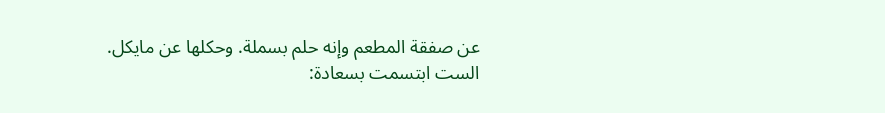عن صفقة المطعم وإنه حلم بسملة. وحكلها عن مايكل. الست ابتسمت بسعادة: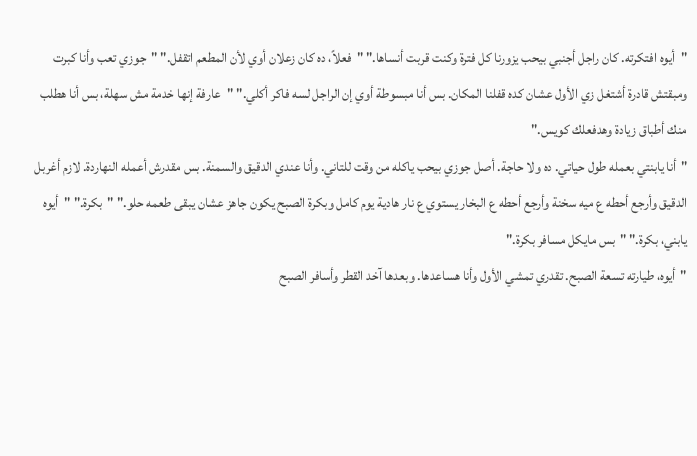"أيوه افتكرته. كان راجل أجنبي بيحب يزورنا كل فترة وكنت قربت أنساها." "فعلاً، ده كان زعلان أوي لأن المطعم اتقفل." "جوزي تعب وأنا كبرت ومبقتش قادرة أشتغل زي الأول عشان كده قفلنا المكان. بس أنا مبسوطة أوي إن الراجل لسه فاكر أكلي." "عارفة إنها خدمة مش سهلة، بس أنا هطلب منك أطباق زيادة وهدفعلك كويس."
"أنا يابنتي بعمله طول حياتي. ده ولا حاجة. أصل جوزي بيحب ياكله من وقت للتاني. وأنا عندي الدقيق والسمنة. بس مقدرش أعمله النهاردة. لازم أغربل الدقيق وأرجع أحطه ع ميه سخنة وأرجع أحطه ع البخار يستوي ع نار هادية يوم كامل وبكرة الصبح يكون جاهز عشان يبقى طعمه حلو." "بكرة." "أيوه يابني، بكرة." "بس مايكل مسافر بكرة."
"أيوه، طيارته تسعة الصبح. تقدري تمشي الأول وأنا هساعدها. وبعدها آخد القطر وأسافر الصبح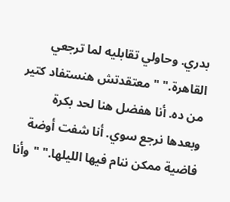بدري. وحاولي تقابليه لما ترجعي القاهرة." "معتقدتش هنستفاد كتير من ده. أنا هفضل هنا لحد بكرة وبعدها نرجع سوي. أنا شفت أوضة فاضية ممكن ننام فيها الليلها." "وأنا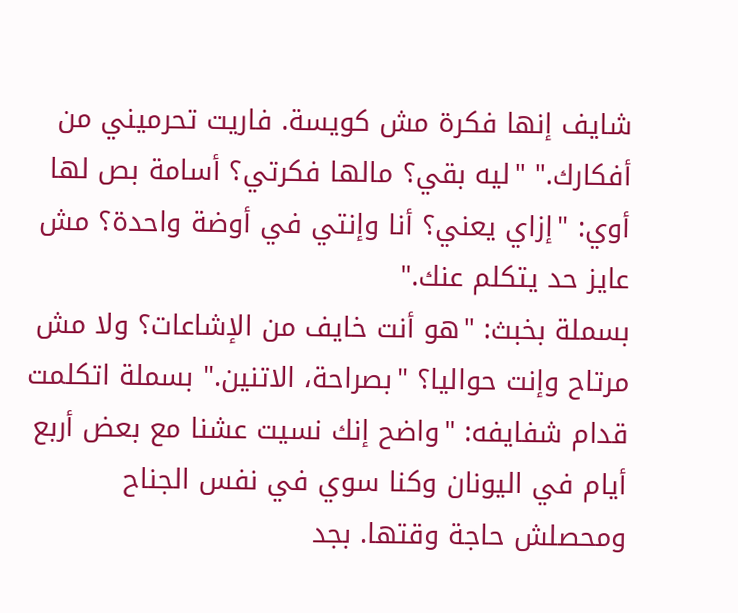شايف إنها فكرة مش كويسة. فاريت تحرميني من أفكارك." "ليه بقي؟ مالها فكرتي؟ أسامة بص لها أوي: "إزاي يعني؟ أنا وإنتي في أوضة واحدة؟ مش عايز حد يتكلم عنك."
بسملة بخبث: "هو أنت خايف من الإشاعات؟ ولا مش مرتاح وإنت حواليا؟ "بصراحة، الاتنين." بسملة اتكلمت قدام شفايفه: "واضح إنك نسيت عشنا مع بعض أربع أيام في اليونان وكنا سوي في نفس الجناح ومحصلش حاجة وقتها. بجد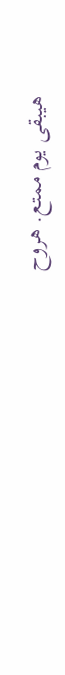هيبقى يوم ممتع. هروح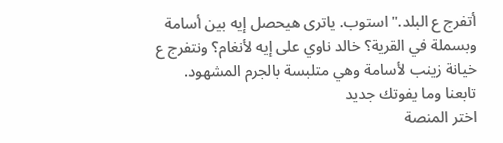أتفرج ع البلد." استوب. ياترى هيحصل إيه بين أسامة وبسملة في القرية؟ خالد ناوي على إيه لأنغام؟ ونتفرج ع خيانة زينب لأسامة وهي متلبسة بالجرم المشهود.
تابعنا وما يفوتك جديد
اختر المنصة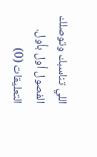اللي تناسبك وتوصلك الفصول أول بأول.
التعليقات (0)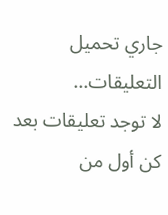جاري تحميل التعليقات...
لا توجد تعليقات بعد
كن أول من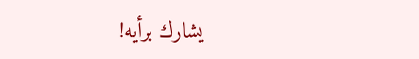يشارك برأيه!